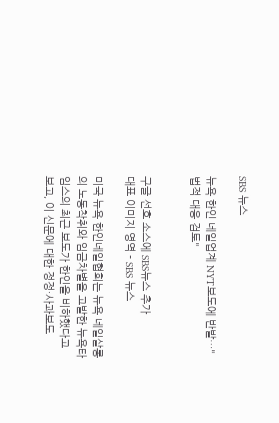SBS 뉴스

뉴욕 한인 네일업계 NYT보도에 반발…"법적 대응 검토"


구글 선호 소스에 SBS뉴스 추가
대표 이미지 영역 - SBS 뉴스

미국 뉴욕 한인네일협회는 뉴욕 네일살롱의 노동착취와 임금차별을 고발한 뉴욕타임스의 최근 보도가 한인을 비하했다고 보고, 이 신문에 대한 정정·사과보도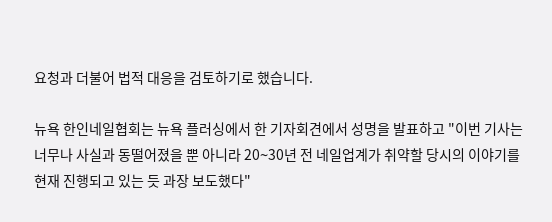요청과 더불어 법적 대응을 검토하기로 했습니다.

뉴욕 한인네일협회는 뉴욕 플러싱에서 한 기자회견에서 성명을 발표하고 "이번 기사는 너무나 사실과 동떨어졌을 뿐 아니라 20∼30년 전 네일업계가 취약할 당시의 이야기를 현재 진행되고 있는 듯 과장 보도했다"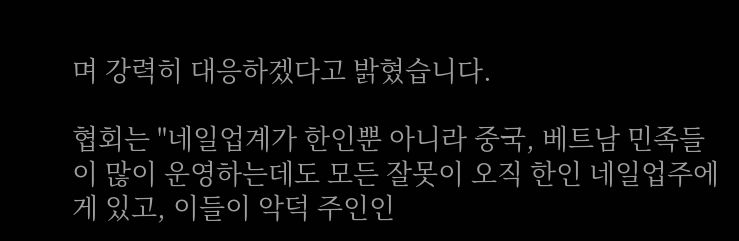며 강력히 대응하겠다고 밝혔습니다.

협회는 "네일업계가 한인뿐 아니라 중국, 베트남 민족들이 많이 운영하는데도 모든 잘못이 오직 한인 네일업주에게 있고, 이들이 악덕 주인인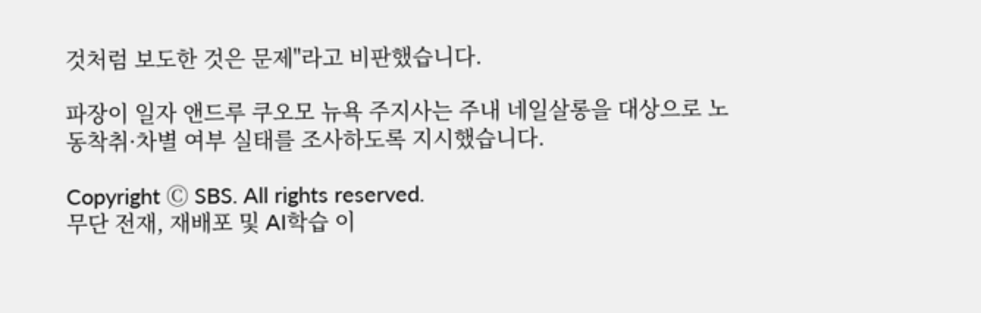것처럼 보도한 것은 문제"라고 비판했습니다.

파장이 일자 앤드루 쿠오모 뉴욕 주지사는 주내 네일살롱을 대상으로 노동착취·차별 여부 실태를 조사하도록 지시했습니다.

Copyright Ⓒ SBS. All rights reserved.
무단 전재, 재배포 및 AI학습 이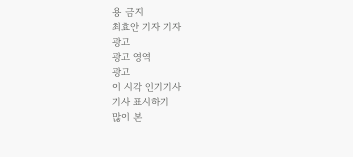용 금지
최효안 기자 기자
광고
광고 영역
광고
이 시각 인기기사
기사 표시하기
많이 본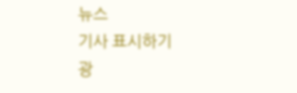뉴스
기사 표시하기
광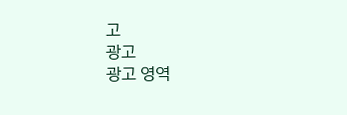고
광고
광고 영역